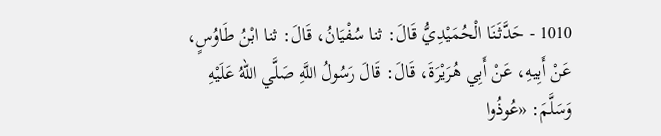1010 - حَدَّثَنَا الْحُمَيْدِيُّ قَالَ: ثنا سُفْيَانُ، قَالَ: ثنا ابْنُ طَاوُسٍ، عَنْ أَبِيهِ، عَنْ أَبِي هُرَيْرَةَ، قَالَ: قَالَ رَسُولُ اللَّهِ صَلَّي اللهُ عَلَيْهِ وَسَلَّمَ: «عُوذُوا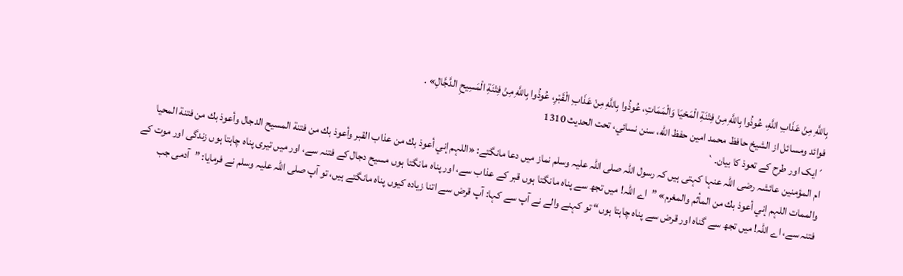بِاللَّهِ مِنْ عَذَابِ اللَّهِ، عُوذُوا بِاللَّهِ مِنْ فِتْنَةِ الْمَحْيَا وَالْمَمَاتِ، عُوذُوا بِاللَّهِ مِنْ عَذَابِ الْقَبْرِ، عُوذُوا بِاللَّهِ مِنْ فِتْنَةِ الْمَسِيحِ الدَّجَّالِ» .
فوائد ومسائل از الشيخ حافظ محمد امين حفظ الله، سنن نسائي، تحت الحديث 1310
´ایک اور طرح کے تعوذ کا بیان۔`
ام المؤمنین عائشہ رضی اللہ عنہا کہتی ہیں کہ رسول اللہ صلی اللہ علیہ وسلم نماز میں دعا مانگتے: «اللہم إني أعوذ بك من عذاب القبر وأعوذ بك من فتنة المسيح الدجال وأعوذ بك من فتنة المحيا والممات اللہم إني أعوذ بك من المأثم والمغرم» ”اے اللہ! میں تجھ سے پناہ مانگتا ہوں قبر کے عذاب سے، اور پناہ مانگتا ہوں مسیح دجال کے فتنہ سے، اور میں تیری پناہ چاہتا ہوں زندگی اور موت کے فتنہ سے، اے اللہ! میں تجھ سے گناہ اور قرض سے پناہ چاہتا ہوں“ تو کہنے والے نے آپ سے کہا: آپ قرض سے اتنا زیادہ کیوں پناہ مانگتے ہیں، تو آپ صلی اللہ علیہ وسلم نے فرمایا: ”آدمی جب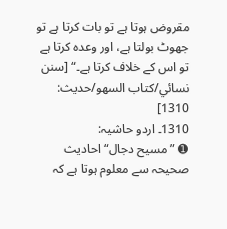مقروض ہوتا ہے تو بات کرتا ہے تو جھوٹ بولتا ہے، اور وعدہ کرتا ہے تو اس کے خلاف کرتا ہے۔“ [سنن نسائي/كتاب السهو/حدیث: 1310]
1310۔ اردو حاشیہ:
➊ ”مسیح دجال“ احادیث صحیحہ سے معلوم ہوتا ہے کہ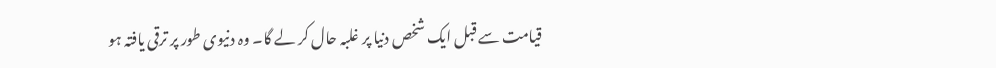قیامت سے قبل ایک شخص دنیا پر غلبہ حال کر لے گا۔ وہ دنیوی طور پر ترقی یافتہ ہو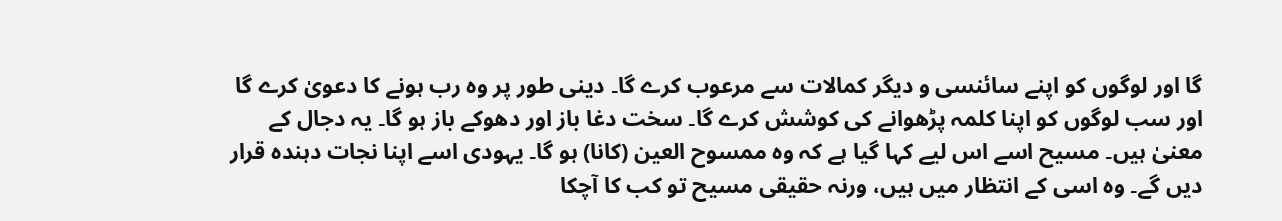گا اور لوگوں کو اپنے سائنسی و دیگر کمالات سے مرعوب کرے گا۔ دینی طور پر وہ رب ہونے کا دعویٰ کرے گا اور سب لوگوں کو اپنا کلمہ پڑھوانے کی کوشش کرے گا۔ سخت دغا باز اور دھوکے باز ہو گا۔ یہ دجال کے معنیٰ ہیں۔ مسیح اسے اس لیے کہا گیا ہے کہ وہ ممسوح العین (کانا) ہو گا۔ یہودی اسے اپنا نجات دہندہ قرار دیں گے۔ وہ اسی کے انتظار میں ہیں، ورنہ حقیقی مسیح تو کب کا آچکا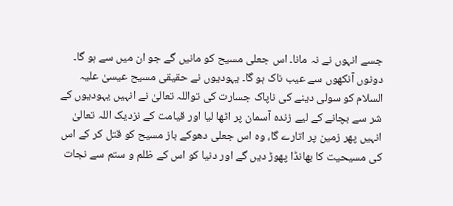جسے انہوں نے نہ مانا۔ اس جعلی مسیح کو مانیں گے جو ان میں سے ہو گا۔ دونوں آنکھوں سے عیب ناک ہو گا۔ یہودیوں نے حقیقی مسیح عیسیٰ علیہ السلام کو سولی دینے کی ناپاک جسارت کی تواللہ تعالیٰ نے انہیں یہودیوں کے شر سے بچانے کے لیے زندہ آسمان پر اٹھا لیا اور قیامت کے نزدیک اللہ تعالیٰ انہیں پھر زمین پر اتارے گا، وہ اس جعلی دھوکے باز مسیح کو قتل کر کے اس کی مسیحیت کا بھانڈا پھوڑ دیں گے اور دنیا کو اس کے ظلم و ستم سے نجات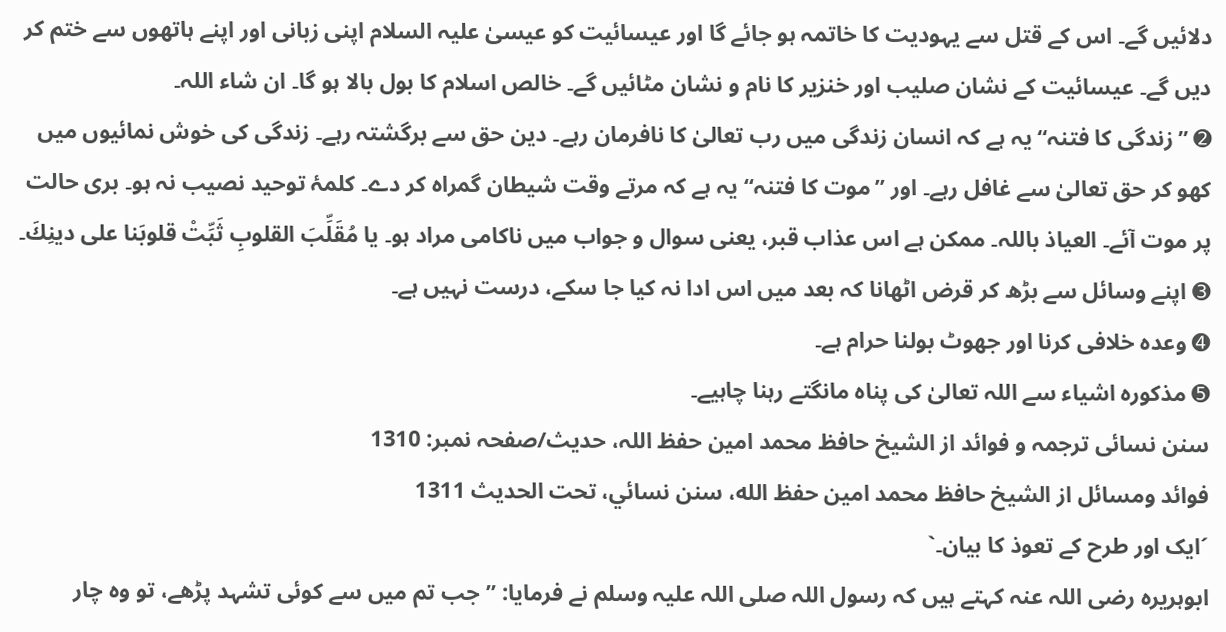دلائیں گے۔ اس کے قتل سے یہودیت کا خاتمہ ہو جائے گا اور عیسائیت کو عیسیٰ علیہ السلام اپنی زبانی اور اپنے ہاتھوں سے ختم کر دیں گے۔ عیسائیت کے نشان صلیب اور خنزیر کا نام و نشان مٹائیں گے۔ خالص اسلام کا بول بالا ہو گا۔ ان شاء اللہ۔
➋ ”زندگی کا فتنہ“ یہ ہے کہ انسان زندگی میں رب تعالیٰ کا نافرمان رہے۔ دین حق سے برگشتہ رہے۔ زندگی کی خوش نمائیوں میں کھو کر حق تعالیٰ سے غافل رہے۔ اور ”موت کا فتنہ“ یہ ہے کہ مرتے وقت شیطان گمراہ کر دے۔ کلمۂ توحید نصیب نہ ہو۔ بری حالت پر موت آئے۔ العیاذ باللہ۔ ممکن ہے اس عذاب قبر، یعنی سوال و جواب میں ناکامی مراد ہو۔ يا مُقَلِّبَ القلوبِ ثَبِّتْ قلوبَنا على دينِكَ۔
➌ اپنے وسائل سے بڑھ کر قرض اٹھانا کہ بعد میں اس ادا نہ کیا جا سکے، درست نہیں ہے۔
➍ وعدہ خلافی کرنا اور جھوٹ بولنا حرام ہے۔
➎ مذکورہ اشیاء سے اللہ تعالیٰ کی پناہ مانگتے رہنا چاہیے۔
سنن نسائی ترجمہ و فوائد از الشیخ حافظ محمد امین حفظ اللہ، حدیث/صفحہ نمبر: 1310
فوائد ومسائل از الشيخ حافظ محمد امين حفظ الله، سنن نسائي، تحت الحديث 1311
´ایک اور طرح کے تعوذ کا بیان۔`
ابوہریرہ رضی اللہ عنہ کہتے ہیں کہ رسول اللہ صلی اللہ علیہ وسلم نے فرمایا: ”جب تم میں سے کوئی تشہد پڑھے، تو وہ چار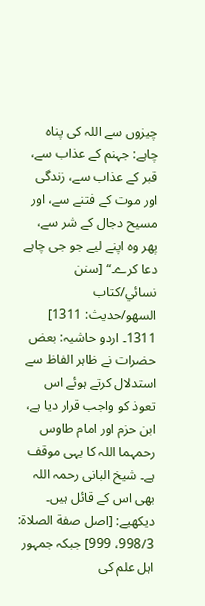چیزوں سے اللہ کی پناہ چاہے: جہنم کے عذاب سے، قبر کے عذاب سے، زندگی اور موت کے فتنے سے، اور مسیح دجال کے شر سے، پھر وہ اپنے لیے جو جی چاہے دعا کرے۔“ [سنن نسائي/كتاب السهو/حدیث: 1311]
1311۔ اردو حاشیہ: بعض حضرات نے ظاہر الفاظ سے استدلال کرتے ہوئے اس تعوذ کو واجب قرار دیا ہے، ابن حزم اور امام طاوس رحمہما اللہ کا یہی موقف ہے۔ شیخ البانی رحمہ اللہ بھی اس کے قائل ہیں۔ دیکھیے: [اصل صفة الصلاة: 998/3، 999] جبکہ جمہور اہل علم کی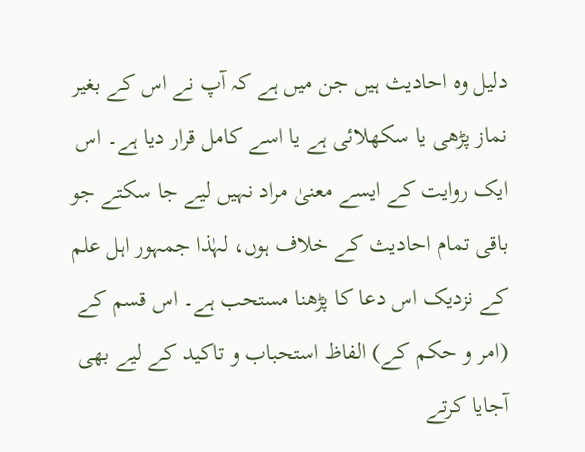دلیل وہ احادیث ہیں جن میں ہے کہ آپ نے اس کے بغیر نماز پڑھی یا سکھلائی ہے یا اسے کامل قرار دیا ہے۔ اس ایک روایت کے ایسے معنیٰ مراد نہیں لیے جا سکتے جو باقی تمام احادیث کے خلاف ہوں، لہٰذا جمہور اہل علم کے نزدیک اس دعا کا پڑھنا مستحب ہے۔ اس قسم کے (امر و حکم کے) الفاظ استحباب و تاکید کے لیے بھی آجایا کرتے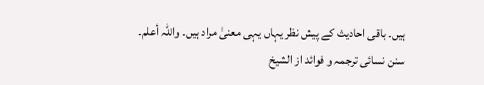ہیں۔ باقی احادیث کے پیش نظر یہاں یہی معنیٰ مراد ہیں۔ واللہ أعلم۔
سنن نسائی ترجمہ و فوائد از الشیخ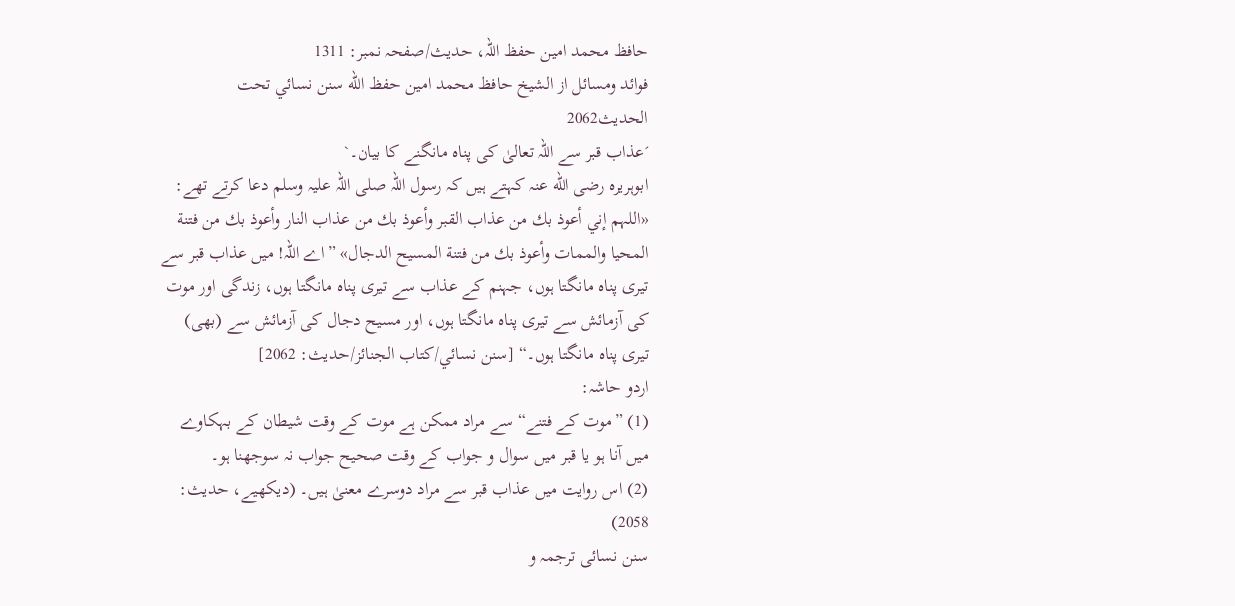حافظ محمد امین حفظ اللہ، حدیث/صفحہ نمبر: 1311
فوائد ومسائل از الشيخ حافظ محمد امين حفظ الله سنن نسائي تحت الحديث2062
´عذاب قبر سے اللہ تعالیٰ کی پناہ مانگنے کا بیان۔`
ابوہریرہ رضی الله عنہ کہتے ہیں کہ رسول اللہ صلی اللہ علیہ وسلم دعا کرتے تھے: «اللہم إني أعوذ بك من عذاب القبر وأعوذ بك من عذاب النار وأعوذ بك من فتنة المحيا والممات وأعوذ بك من فتنة المسيح الدجال» ”اے اللہ! میں عذاب قبر سے تیری پناہ مانگتا ہوں، جہنم کے عذاب سے تیری پناہ مانگتا ہوں، زندگی اور موت کی آزمائش سے تیری پناہ مانگتا ہوں، اور مسیح دجال کی آزمائش سے (بھی) تیری پناہ مانگتا ہوں۔“ [سنن نسائي/كتاب الجنائز/حدیث: 2062]
اردو حاشہ:
(1) ”موت کے فتنے“ سے مراد ممکن ہے موت کے وقت شیطان کے بہکاوے میں آنا ہو یا قبر میں سوال و جواب کے وقت صحیح جواب نہ سوجھنا ہو۔
(2) اس روایت میں عذاب قبر سے مراد دوسرے معنیٰ ہیں۔ (دیکھیے، حدیث: 2058)
سنن نسائی ترجمہ و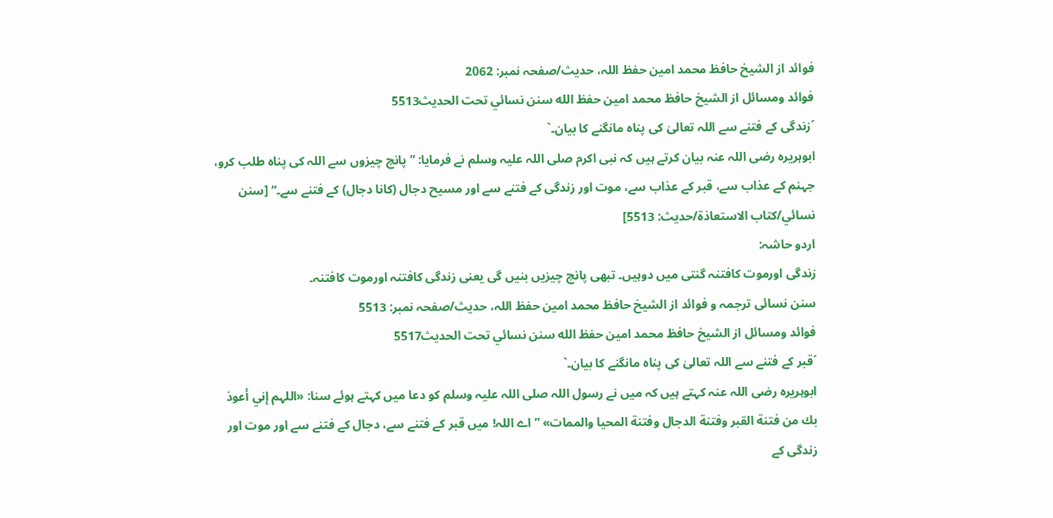فوائد از الشیخ حافظ محمد امین حفظ اللہ، حدیث/صفحہ نمبر: 2062
فوائد ومسائل از الشيخ حافظ محمد امين حفظ الله سنن نسائي تحت الحديث5513
´زندگی کے فتنے سے اللہ تعالیٰ کی پناہ مانگنے کا بیان۔`
ابوہریرہ رضی اللہ عنہ بیان کرتے ہیں کہ نبی اکرم صلی اللہ علیہ وسلم نے فرمایا: ”پانچ چیزوں سے اللہ کی پناہ طلب کرو، جہنم کے عذاب سے، قبر کے عذاب سے، موت اور زندگی کے فتنے سے اور مسیح دجال (کانا دجال) کے فتنے سے۔“ [سنن نسائي/كتاب الاستعاذة/حدیث: 5513]
اردو حاشہ:
زندگی اورموت کافتنہ گنتی میں دوہیں۔ تبھی پانچ چیزیں بنیں گی یعنی زندگی کافتنہ اورموت کافتنہ۔
سنن نسائی ترجمہ و فوائد از الشیخ حافظ محمد امین حفظ اللہ، حدیث/صفحہ نمبر: 5513
فوائد ومسائل از الشيخ حافظ محمد امين حفظ الله سنن نسائي تحت الحديث5517
´قبر کے فتنے سے اللہ تعالیٰ کی پناہ مانگنے کا بیان۔`
ابوہریرہ رضی اللہ عنہ کہتے ہیں کہ میں نے رسول اللہ صلی اللہ علیہ وسلم کو دعا میں کہتے ہوئے سنا: «اللہم إني أعوذ بك من فتنة القبر وفتنة الدجال وفتنة المحيا والممات» ”اے اللہ! میں قبر کے فتنے سے، دجال کے فتنے سے اور موت اور زندگی کے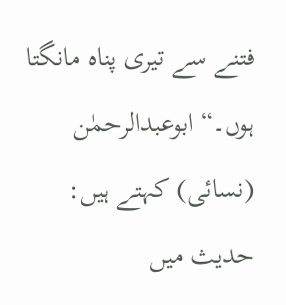فتنے سے تیری پناہ مانگتا ہوں۔“ ابوعبدالرحمٰن (نسائی) کہتے ہیں: حدیث میں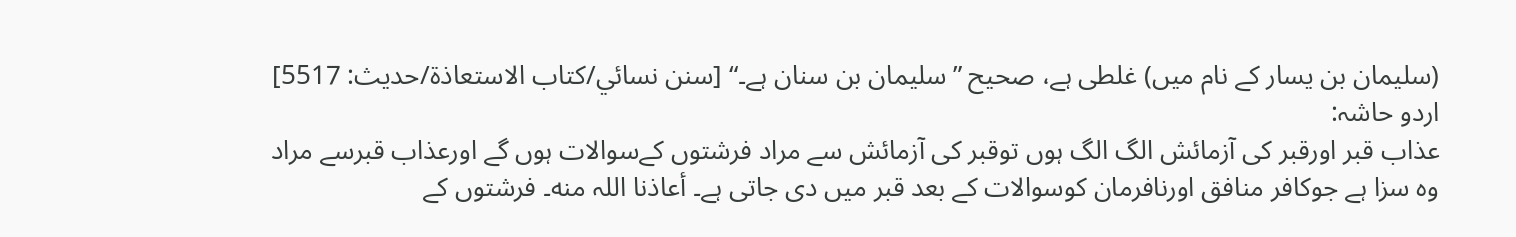(سلیمان بن یسار کے نام میں) غلطی ہے، صحیح ”سلیمان بن سنان ہے۔“ [سنن نسائي/كتاب الاستعاذة/حدیث: 5517]
اردو حاشہ:
عذاب قبر اورقبر کی آزمائش الگ الگ ہوں توقبر کی آزمائش سے مراد فرشتوں کےسوالات ہوں گے اورعذاب قبرسے مراد وہ سزا ہے جوکافر منافق اورنافرمان کوسوالات کے بعد قبر میں دی جاتی ہے۔ أعاذنا اللہ منه۔ فرشتوں کے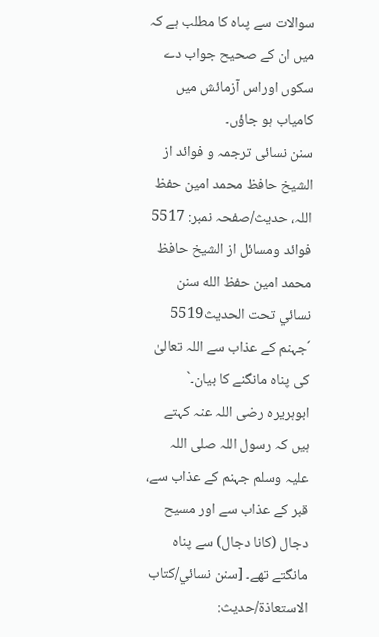سوالات سے پںاہ کا مطلب ہے کہ میں ان کے صحیح جواب دے سکوں اوراس آزمائش میں کامیاب ہو جاؤں۔
سنن نسائی ترجمہ و فوائد از الشیخ حافظ محمد امین حفظ اللہ، حدیث/صفحہ نمبر: 5517
فوائد ومسائل از الشيخ حافظ محمد امين حفظ الله سنن نسائي تحت الحديث5519
´جہنم کے عذاب سے اللہ تعالیٰ کی پناہ مانگنے کا بیان۔`
ابوہریرہ رضی اللہ عنہ کہتے ہیں کہ رسول اللہ صلی اللہ علیہ وسلم جہنم کے عذاب سے، قبر کے عذاب سے اور مسیح دجال (کانا دجال) سے پناہ مانگتے تھے۔ [سنن نسائي/كتاب الاستعاذة/حدیث: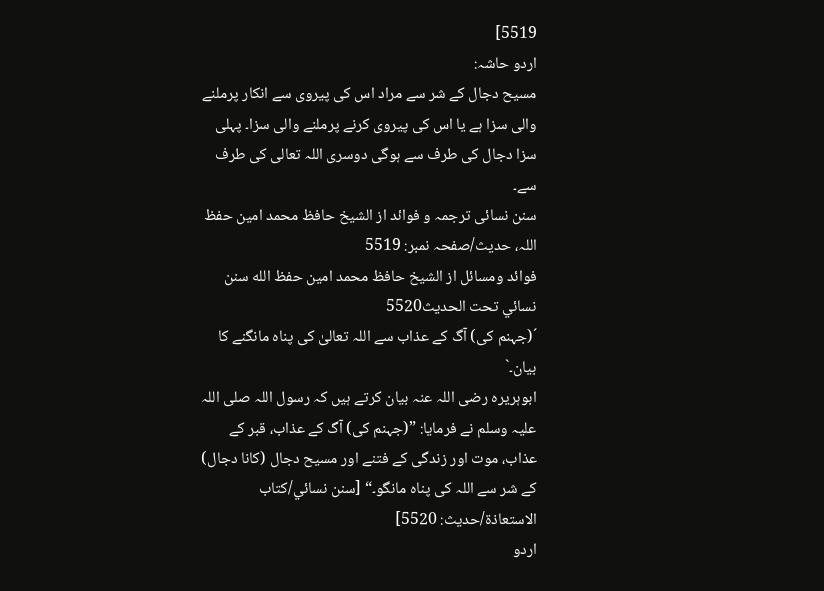5519]
اردو حاشہ:
مسیح دجال کے شر سے مراد اس کی پیروی سے انکار پرملنے والی سزا ہے یا اس کی پیروی کرنے پرملنے والی سزا۔ پہلی سزا دجال کی طرف سے ہوگی دوسری اللہ تعالی کی طرف سے۔
سنن نسائی ترجمہ و فوائد از الشیخ حافظ محمد امین حفظ اللہ، حدیث/صفحہ نمبر: 5519
فوائد ومسائل از الشيخ حافظ محمد امين حفظ الله سنن نسائي تحت الحديث5520
´(جہنم کی) آگ کے عذاب سے اللہ تعالیٰ کی پناہ مانگنے کا بیان۔`
ابوہریرہ رضی اللہ عنہ بیان کرتے ہیں کہ رسول اللہ صلی اللہ علیہ وسلم نے فرمایا: ”(جہنم کی) آگ کے عذاب، قبر کے عذاب، موت اور زندگی کے فتنے اور مسیح دجال (کانا دجال) کے شر سے اللہ کی پناہ مانگو۔“ [سنن نسائي/كتاب الاستعاذة/حدیث: 5520]
اردو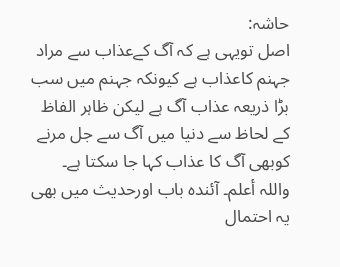حاشہ:
اصل تویہی ہے کہ آگ کےعذاب سے مراد جہنم کاعذاب ہے کیونکہ جہنم میں سب بڑا ذریعہ عذاب آگ ہے لیکن ظاہر الفاظ کے لحاظ سے دنیا میں آگ سے جل مرنے کوبھی آگ کا عذاب کہا جا سکتا ہے۔ واللہ أعلم۔ آئندہ باب اورحدیث میں بھی یہ احتمال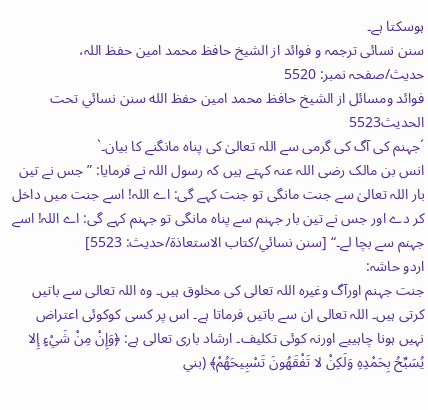ہوسکتا ہے۔
سنن نسائی ترجمہ و فوائد از الشیخ حافظ محمد امین حفظ اللہ، حدیث/صفحہ نمبر: 5520
فوائد ومسائل از الشيخ حافظ محمد امين حفظ الله سنن نسائي تحت الحديث5523
´جہنم کی آگ کی گرمی سے اللہ تعالیٰ کی پناہ مانگنے کا بیان۔`
انس بن مالک رضی اللہ عنہ کہتے ہیں کہ رسول اللہ نے فرمایا: ”جس نے تین بار اللہ تعالیٰ سے جنت مانگی تو جنت کہے گی: اے اللہ! اسے جنت میں داخل کر دے اور جس نے تین بار جہنم سے پناہ مانگی تو جہنم کہے گی: اے اللہ! اسے جہنم سے بچا لے۔“ [سنن نسائي/كتاب الاستعاذة/حدیث: 5523]
اردو حاشہ:
جنت جہنم اورآگ وغیرہ اللہ تعالی کی مخلوق ہیں۔ وہ اللہ تعالی سے باتیں کرتی ہیں۔ اللہ تعالی ان سے باتیں فرماتا ہے۔ اس پر کسی کوکوئی اعتراض نہیں ہونا چاہییے اورنہ کوئی تکلیف۔ ارشاد باری تعالی ہے: ﴿وَإِنْ مِنْ شَيْءٍ إِلا يُسَبِّحُ بِحَمْدِهِ وَلَكِنْ لا تَفْقَهُونَ تَسْبِيحَهُمْ﴾ (بني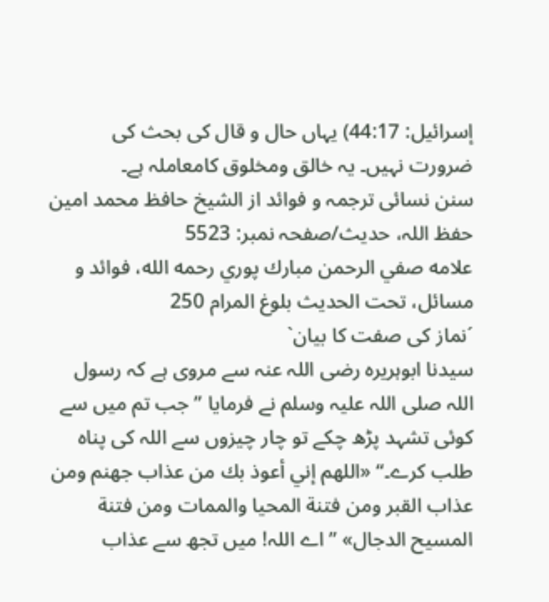إسرائیل: 44:17) یہاں حال و قال کی بحث کی ضرورت نہیں۔ یہ خالق ومخلوق کامعاملہ ہے۔
سنن نسائی ترجمہ و فوائد از الشیخ حافظ محمد امین حفظ اللہ، حدیث/صفحہ نمبر: 5523
علامه صفي الرحمن مبارك پوري رحمه الله، فوائد و مسائل، تحت الحديث بلوغ المرام 250
´نماز کی صفت کا بیان`
سیدنا ابوہریرہ رضی اللہ عنہ سے مروی ہے کہ رسول اللہ صلی اللہ علیہ وسلم نے فرمایا ” جب تم میں سے کوئی تشہد پڑھ چکے تو چار چیزوں سے اللہ کی پناہ طلب کرے۔“ «اللهم إني أعوذ بك من عذاب جهنم ومن عذاب القبر ومن فتنة المحيا والممات ومن فتنة المسيح الدجال» ” اے اللہ! میں تجھ سے عذاب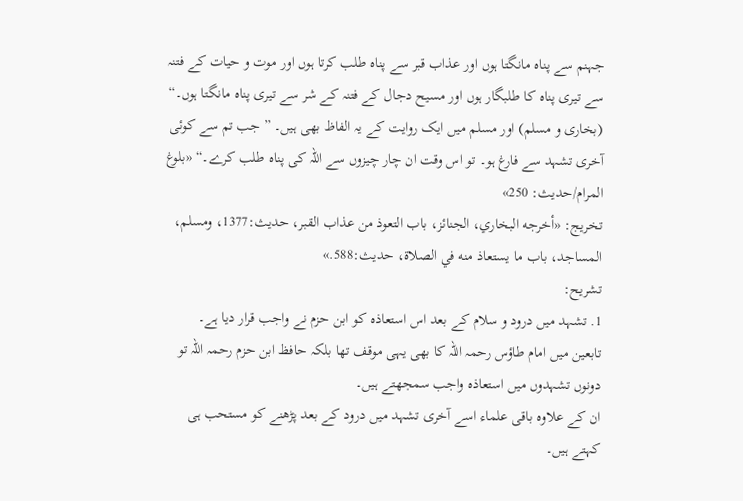جہنم سے پناہ مانگتا ہوں اور عذاب قبر سے پناہ طلب کرتا ہوں اور موت و حیات کے فتنہ سے تیری پناہ کا طلبگار ہوں اور مسیح دجال کے فتنہ کے شر سے تیری پناہ مانگتا ہوں۔“ (بخاری و مسلم) اور مسلم میں ایک روایت کے یہ الفاظ بھی ہیں۔ ” جب تم سے کوئی آخری تشہد سے فارغ ہو۔ تو اس وقت ان چار چیزوں سے اللہ کی پناہ طلب کرے۔“ «بلوغ المرام/حدیث: 250»
تخریج: «أخرجه البخاري، الجنائز، باب التعوذ من عذاب القبر، حديث:1377، ومسلم، المساجد، باب ما يستعاذ منه في الصلاة، حديث:588.»
تشریح:
1. تشہد میں درود و سلام کے بعد اس استعاذہ کو ابن حزم نے واجب قرار دیا ہے۔
تابعین میں امام طاؤس رحمہ اللہ کا بھی یہی موقف تھا بلکہ حافظ ابن حزم رحمہ اللہ تو دونوں تشہدوں میں استعاذہ واجب سمجھتے ہیں۔
ان کے علاوہ باقی علماء اسے آخری تشہد میں درود کے بعد پڑھنے کو مستحب ہی کہتے ہیں۔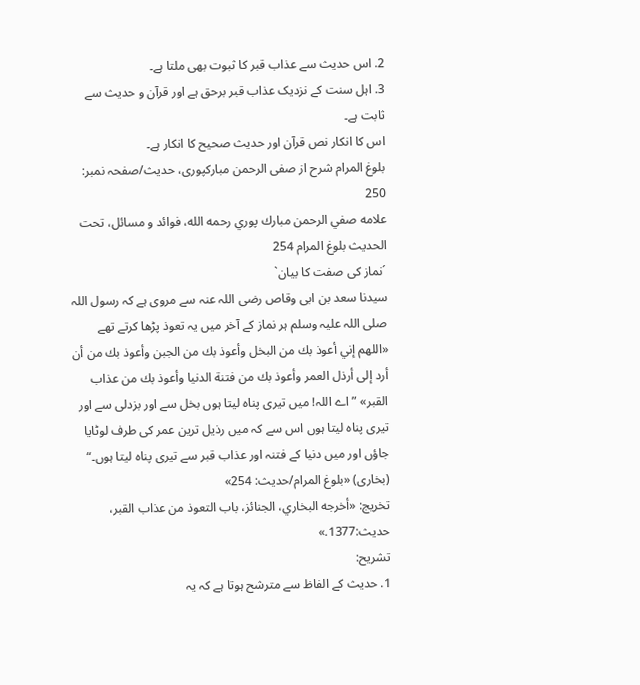2. اس حدیث سے عذاب قبر کا ثبوت بھی ملتا ہے۔
3. اہل سنت کے نزدیک عذاب قبر برحق ہے اور قرآن و حدیث سے ثابت ہے۔
اس کا انکار نص قرآن اور حدیث صحیح کا انکار ہے۔
بلوغ المرام شرح از صفی الرحمن مبارکپوری، حدیث/صفحہ نمبر: 250
علامه صفي الرحمن مبارك پوري رحمه الله، فوائد و مسائل، تحت الحديث بلوغ المرام 254
´نماز کی صفت کا بیان`
سیدنا سعد بن ابی وقاص رضی اللہ عنہ سے مروی ہے کہ رسول اللہ صلی اللہ علیہ وسلم ہر نماز کے آخر میں یہ تعوذ پڑھا کرتے تھے «اللهم إني أعوذ بك من البخل وأعوذ بك من الجبن وأعوذ بك من أن أرد إلى أرذل العمر وأعوذ بك من فتنة الدنيا وأعوذ بك من عذاب القبر» ” اے اللہ! میں تیری پناہ لیتا ہوں بخل سے اور بزدلی سے اور تیری پناہ لیتا ہوں اس سے کہ میں رذیل ترین عمر کی طرف لوٹایا جاؤں اور میں دنیا کے فتنہ اور عذاب قبر سے تیری پناہ لیتا ہوں۔“ (بخاری) «بلوغ المرام/حدیث: 254»
تخریج: «أخرجه البخاري، الجنائز، باب التعوذ من عذاب القبر، حديث:1377.»
تشریح:
1. حدیث کے الفاظ سے مترشح ہوتا ہے کہ یہ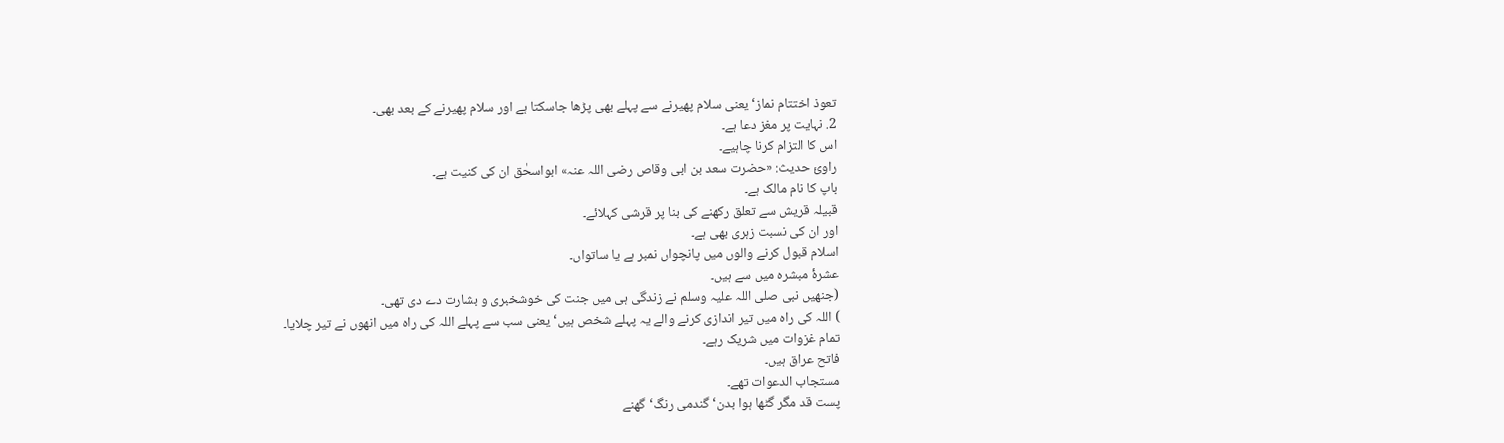تعوذ اختتام نماز‘ یعنی سلام پھیرنے سے پہلے بھی پڑھا جاسکتا ہے اور سلام پھیرنے کے بعد بھی۔
2. نہایت پر مغز دعا ہے۔
اس کا التزام کرنا چاہیے۔
راویٔ حدیث: «حضرت سعد بن ابی وقاص رضی اللہ عنہ» ابواسحٰق ان کی کنیت ہے۔
باپ کا نام مالک ہے۔
قبیلہ قریش سے تعلق رکھنے کی بنا پر قرشی کہلائے۔
اور ان کی نسبت زہری بھی ہے۔
اسلام قبول کرنے والوں میں پانچواں نمبر ہے یا ساتواں۔
عشرۂ مبشرہ میں سے ہیں۔
(جنھیں نبی صلی اللہ علیہ وسلم نے زندگی ہی میں جنت کی خوشخبری و بشارت دے دی تھی۔
) اللہ کی راہ میں تیر اندازی کرنے والے یہ پہلے شخص ہیں‘ یعنی سب سے پہلے اللہ کی راہ میں انھوں نے تیر چلایا۔
تمام غزوات میں شریک رہے۔
فاتح عراق ہیں۔
مستجاب الدعوات تھے۔
پست قد مگر گٹھا ہوا بدن‘ گندمی رنگ‘گھنے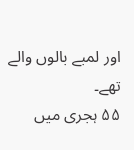اور لمبے بالوں والے تھے۔
۵۵ ہجری میں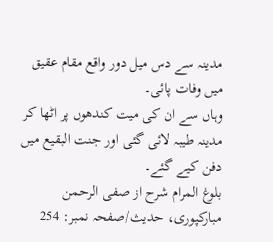مدینہ سے دس میل دور واقع مقام عقیق میں وفات پائی۔
وہاں سے ان کی میت کندھوں پر اٹھا کر مدینہ طیبہ لائی گئی اور جنت البقیع میں دفن کیے گئے۔
بلوغ المرام شرح از صفی الرحمن مبارکپوری، حدیث/صفحہ نمبر: 254